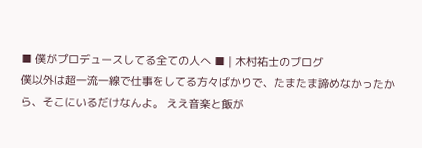■ 僕がプロデュースしてる全ての人へ ■ | 木村祐士のブログ
僕以外は超一流一線で仕事をしてる方々ばかりで、たまたま諦めなかったから、そこにいるだけなんよ。 ええ音楽と飯が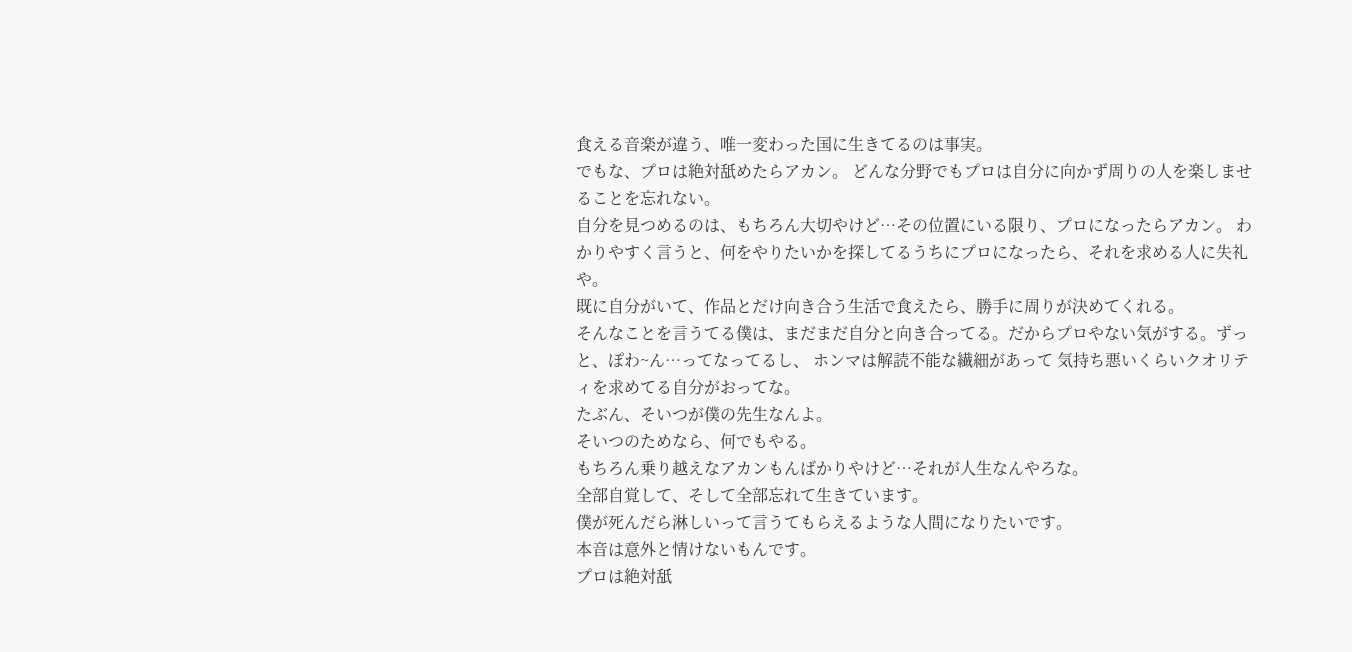食える音楽が違う、唯一変わった国に生きてるのは事実。
でもな、プロは絶対舐めたらアカン。 どんな分野でもプロは自分に向かず周りの人を楽しませることを忘れない。
自分を見つめるのは、もちろん大切やけど…その位置にいる限り、プロになったらアカン。 わかりやすく言うと、何をやりたいかを探してるうちにプロになったら、それを求める人に失礼や。
既に自分がいて、作品とだけ向き合う生活で食えたら、勝手に周りが決めてくれる。
そんなことを言うてる僕は、まだまだ自分と向き合ってる。だからプロやない気がする。ずっと、ぽわ~ん…ってなってるし、 ホンマは解読不能な繊細があって 気持ち悪いくらいクオリティを求めてる自分がおってな。
たぶん、そいつが僕の先生なんよ。
そいつのためなら、何でもやる。
もちろん乗り越えなアカンもんばかりやけど…それが人生なんやろな。
全部自覚して、そして全部忘れて生きています。
僕が死んだら淋しいって言うてもらえるような人間になりたいです。
本音は意外と情けないもんです。
プロは絶対舐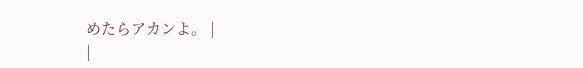めたらアカンよ。 |
|